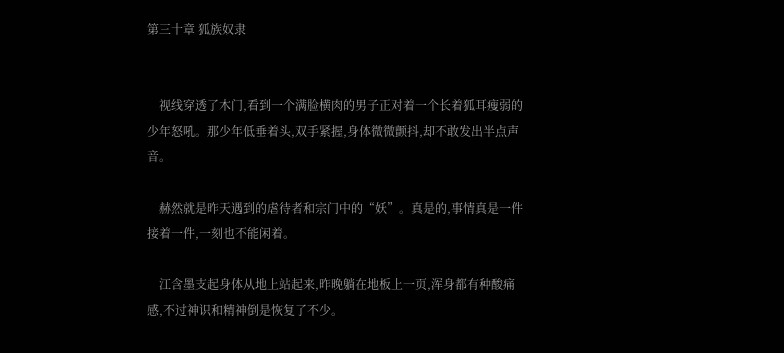第三十章 狐族奴隶


    视线穿透了木门,看到一个满脸横肉的男子正对着一个长着狐耳瘦弱的少年怒吼。那少年低垂着头,双手紧握,身体微微颤抖,却不敢发出半点声音。

    赫然就是昨天遇到的虐待者和宗门中的“妖”。真是的,事情真是一件接着一件,一刻也不能闲着。

    江含墨支起身体从地上站起来,昨晚躺在地板上一页,浑身都有种酸痛感,不过神识和精神倒是恢复了不少。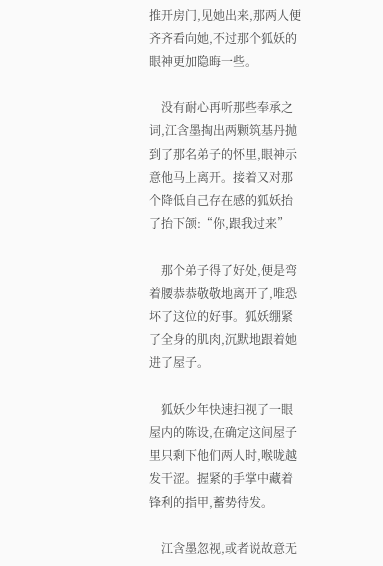推开房门,见她出来,那两人便齐齐看向她,不过那个狐妖的眼神更加隐晦一些。

    没有耐心再听那些奉承之词,江含墨掏出两颗筑基丹抛到了那名弟子的怀里,眼神示意他马上离开。接着又对那个降低自己存在感的狐妖抬了抬下颌:“你,跟我过来”

    那个弟子得了好处,便是弯着腰恭恭敬敬地离开了,唯恐坏了这位的好事。狐妖绷紧了全身的肌肉,沉默地跟着她进了屋子。

    狐妖少年快速扫视了一眼屋内的陈设,在确定这间屋子里只剩下他们两人时,喉咙越发干涩。握紧的手掌中藏着锋利的指甲,蓄势待发。

    江含墨忽视,或者说故意无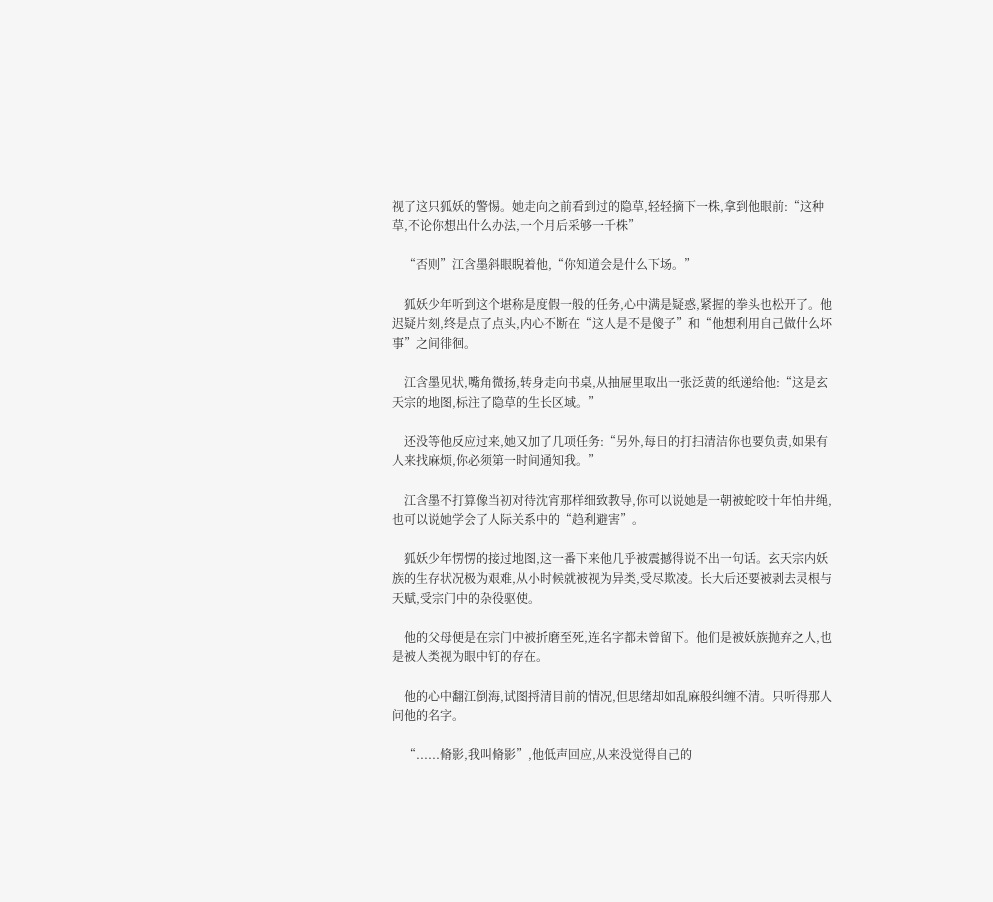视了这只狐妖的警惕。她走向之前看到过的隐草,轻轻摘下一株,拿到他眼前:“这种草,不论你想出什么办法,一个月后采够一千株”

    “否则”江含墨斜眼睨着他,“你知道会是什么下场。”

    狐妖少年听到这个堪称是度假一般的任务,心中满是疑惑,紧握的拳头也松开了。他迟疑片刻,终是点了点头,内心不断在“这人是不是傻子”和“他想利用自己做什么坏事”之间徘徊。

    江含墨见状,嘴角微扬,转身走向书桌,从抽屉里取出一张泛黄的纸递给他:“这是玄天宗的地图,标注了隐草的生长区域。”

    还没等他反应过来,她又加了几项任务:“另外,每日的打扫清洁你也要负责,如果有人来找麻烦,你必须第一时间通知我。”

    江含墨不打算像当初对待沈宵那样细致教导,你可以说她是一朝被蛇咬十年怕井绳,也可以说她学会了人际关系中的“趋利避害”。

    狐妖少年愣愣的接过地图,这一番下来他几乎被震撼得说不出一句话。玄天宗内妖族的生存状况极为艰难,从小时候就被视为异类,受尽欺凌。长大后还要被剥去灵根与天赋,受宗门中的杂役驱使。

    他的父母便是在宗门中被折磨至死,连名字都未曾留下。他们是被妖族抛弃之人,也是被人类视为眼中钉的存在。

    他的心中翻江倒海,试图捋清目前的情况,但思绪却如乱麻般纠缠不清。只听得那人问他的名字。

    “......脩影,我叫脩影”,他低声回应,从来没觉得自己的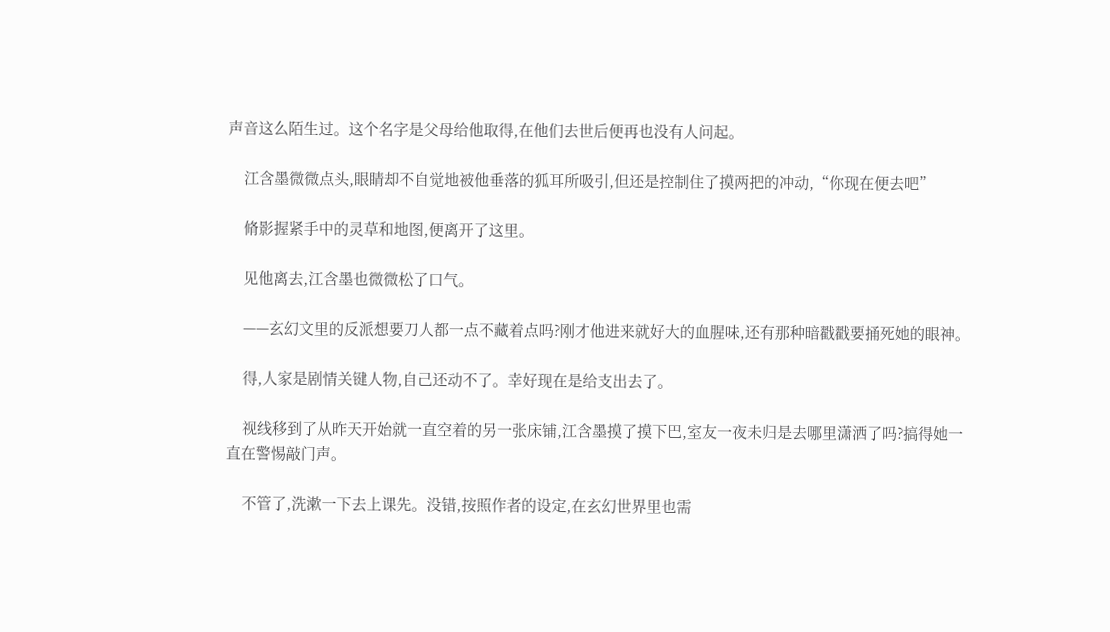声音这么陌生过。这个名字是父母给他取得,在他们去世后便再也没有人问起。

    江含墨微微点头,眼睛却不自觉地被他垂落的狐耳所吸引,但还是控制住了摸两把的冲动,“你现在便去吧”

    脩影握紧手中的灵草和地图,便离开了这里。

    见他离去,江含墨也微微松了口气。

    ——玄幻文里的反派想要刀人都一点不藏着点吗?刚才他进来就好大的血腥味,还有那种暗戳戳要捅死她的眼神。

    得,人家是剧情关键人物,自己还动不了。幸好现在是给支出去了。

    视线移到了从昨天开始就一直空着的另一张床铺,江含墨摸了摸下巴,室友一夜未归是去哪里潇洒了吗?搞得她一直在警惕敲门声。

    不管了,洗漱一下去上课先。没错,按照作者的设定,在玄幻世界里也需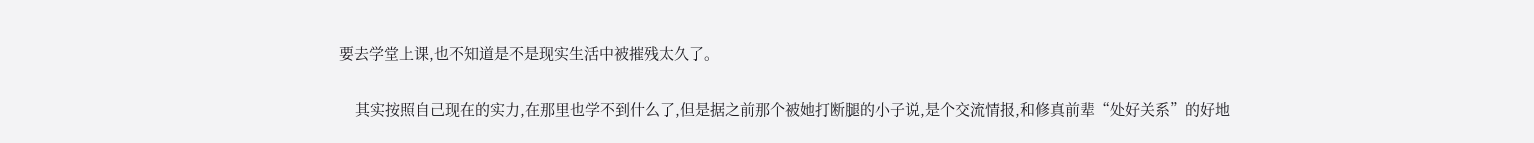要去学堂上课,也不知道是不是现实生活中被摧残太久了。

    其实按照自己现在的实力,在那里也学不到什么了,但是据之前那个被她打断腿的小子说,是个交流情报,和修真前辈“处好关系”的好地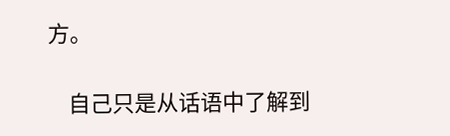方。

    自己只是从话语中了解到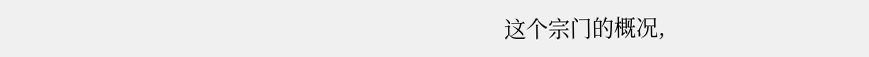这个宗门的概况,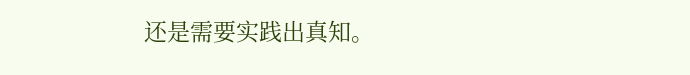还是需要实践出真知。